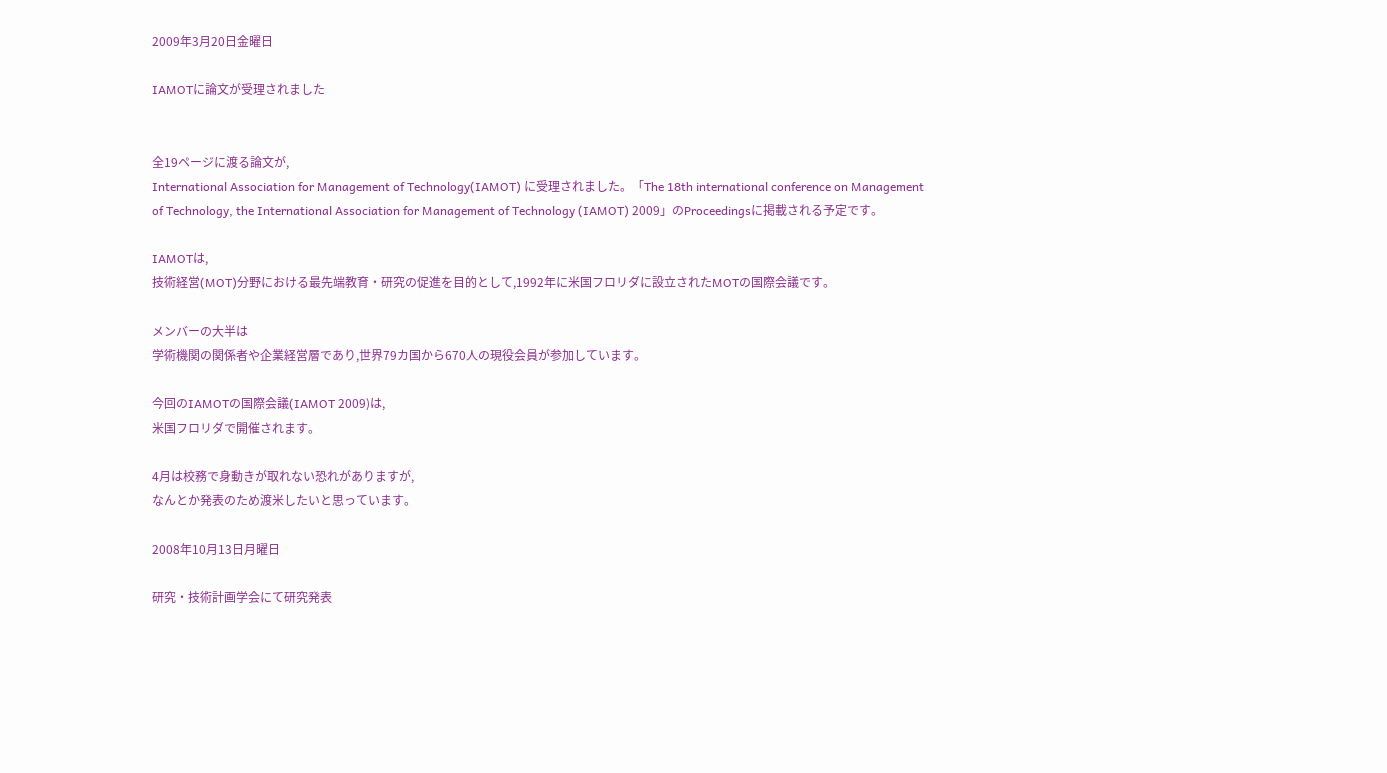2009年3月20日金曜日

IAMOTに論文が受理されました


全19ページに渡る論文が,
International Association for Management of Technology(IAMOT) に受理されました。「The 18th international conference on Management of Technology, the International Association for Management of Technology (IAMOT) 2009」のProceedingsに掲載される予定です。

IAMOTは,
技術経営(MOT)分野における最先端教育・研究の促進を目的として,1992年に米国フロリダに設立されたMOTの国際会議です。

メンバーの大半は
学術機関の関係者や企業経営層であり,世界79カ国から670人の現役会員が参加しています。

今回のIAMOTの国際会議(IAMOT 2009)は,
米国フロリダで開催されます。

4月は校務で身動きが取れない恐れがありますが,
なんとか発表のため渡米したいと思っています。

2008年10月13日月曜日

研究・技術計画学会にて研究発表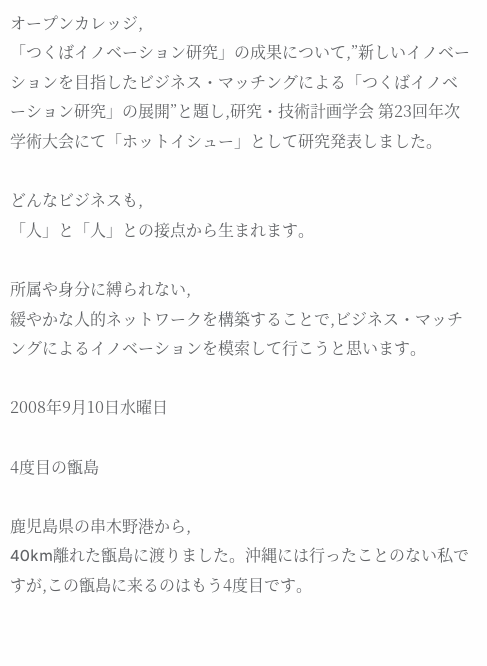オープンカレッジ,
「つくばイノベーション研究」の成果について,”新しいイノベーションを目指したビジネス・マッチングによる「つくばイノベーション研究」の展開”と題し,研究・技術計画学会 第23回年次学術大会にて「ホットイシュー」として研究発表しました。

どんなビジネスも,
「人」と「人」との接点から生まれます。

所属や身分に縛られない,
緩やかな人的ネットワークを構築することで,ビジネス・マッチングによるイノベーションを模索して行こうと思います。

2008年9月10日水曜日

4度目の甑島

鹿児島県の串木野港から,
40km離れた甑島に渡りました。沖縄には行ったことのない私ですが,この甑島に来るのはもう4度目です。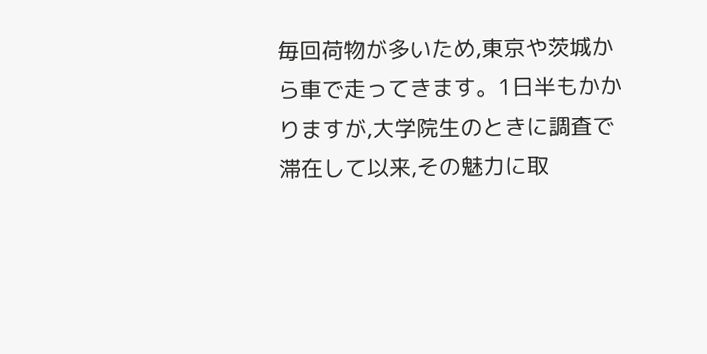毎回荷物が多いため,東京や茨城から車で走ってきます。1日半もかかりますが,大学院生のときに調査で滞在して以来,その魅力に取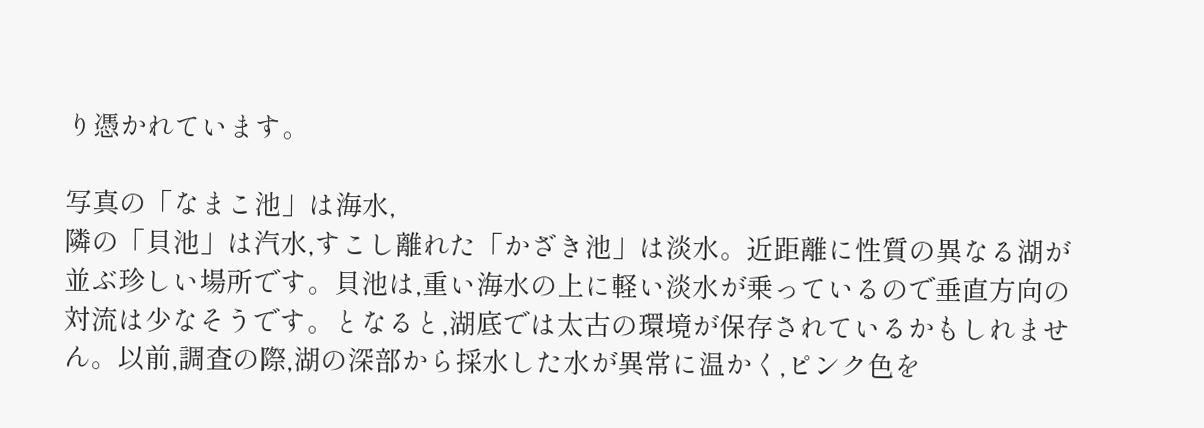り憑かれています。

写真の「なまこ池」は海水,
隣の「貝池」は汽水,すこし離れた「かざき池」は淡水。近距離に性質の異なる湖が並ぶ珍しい場所です。貝池は,重い海水の上に軽い淡水が乗っているので垂直方向の対流は少なそうです。となると,湖底では太古の環境が保存されているかもしれません。以前,調査の際,湖の深部から採水した水が異常に温かく,ピンク色を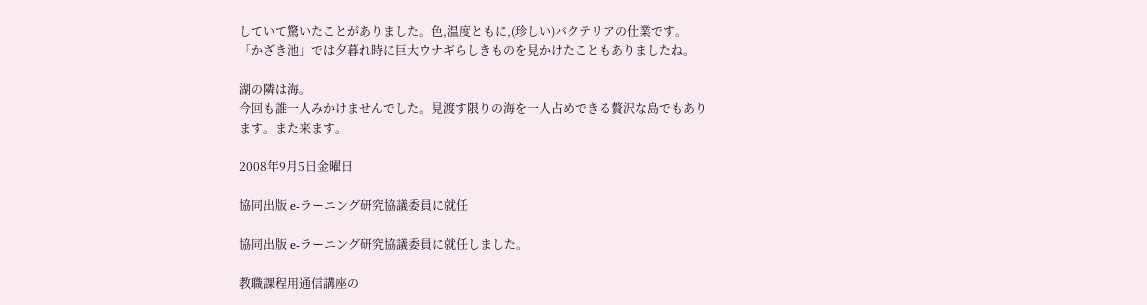していて驚いたことがありました。色,温度ともに,(珍しい)バクテリアの仕業です。「かざき池」では夕暮れ時に巨大ウナギらしきものを見かけたこともありましたね。

湖の隣は海。
今回も誰一人みかけませんでした。見渡す限りの海を一人占めできる贅沢な島でもあります。また来ます。

2008年9月5日金曜日

協同出版 e-ラーニング研究協議委員に就任

協同出版 e-ラーニング研究協議委員に就任しました。

教職課程用通信講座の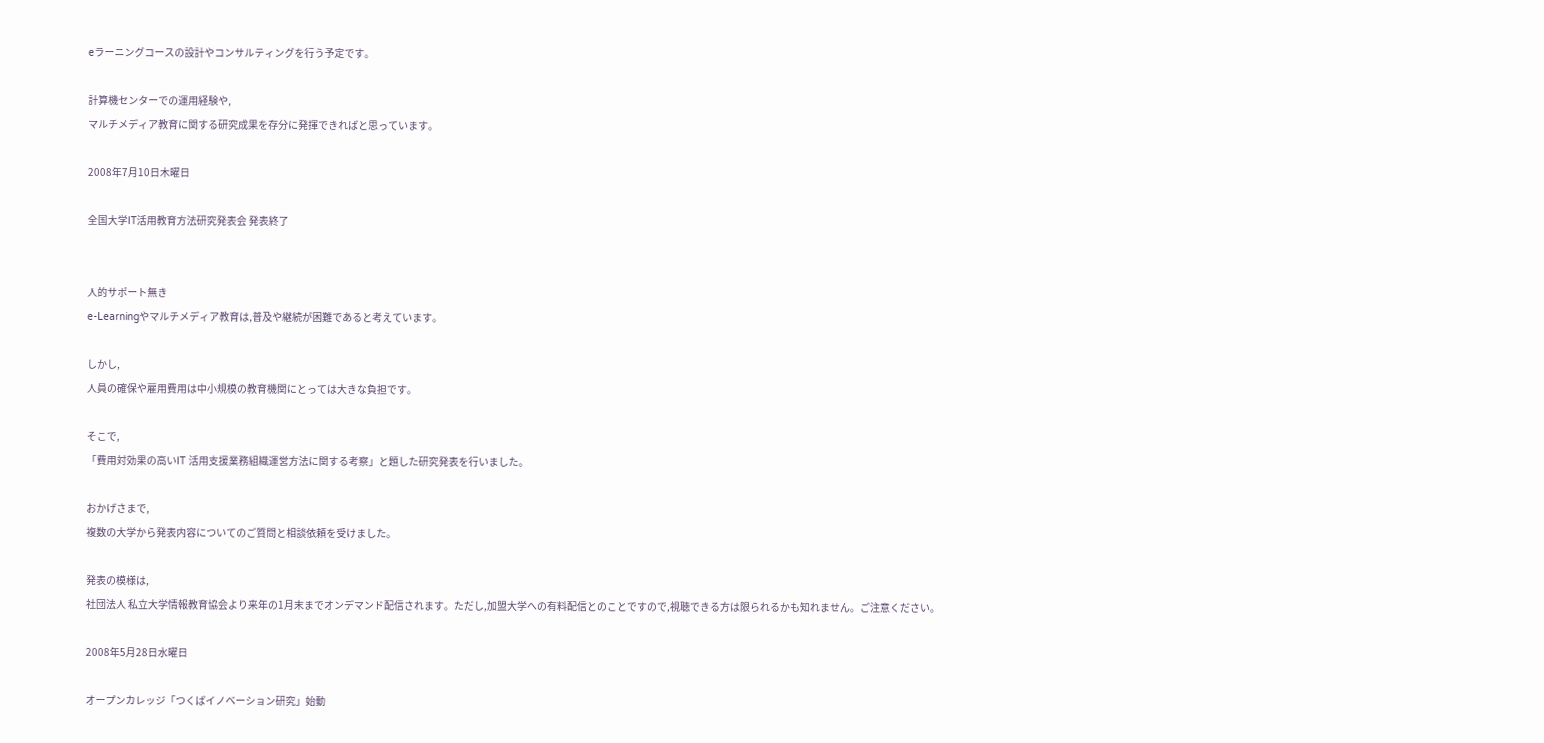eラーニングコースの設計やコンサルティングを行う予定です。

計算機センターでの運用経験や,
マルチメディア教育に関する研究成果を存分に発揮できればと思っています。

2008年7月10日木曜日

全国大学IT活用教育方法研究発表会 発表終了


人的サポート無き
e-Learningやマルチメディア教育は,普及や継続が困難であると考えています。

しかし,
人員の確保や雇用費用は中小規模の教育機関にとっては大きな負担です。

そこで,
「費用対効果の高いIT 活用支援業務組織運営方法に関する考察」と題した研究発表を行いました。

おかげさまで,
複数の大学から発表内容についてのご質問と相談依頼を受けました。

発表の模様は,
社団法人 私立大学情報教育協会より来年の1月末までオンデマンド配信されます。ただし,加盟大学への有料配信とのことですので,視聴できる方は限られるかも知れません。ご注意ください。

2008年5月28日水曜日

オープンカレッジ「つくばイノベーション研究」始動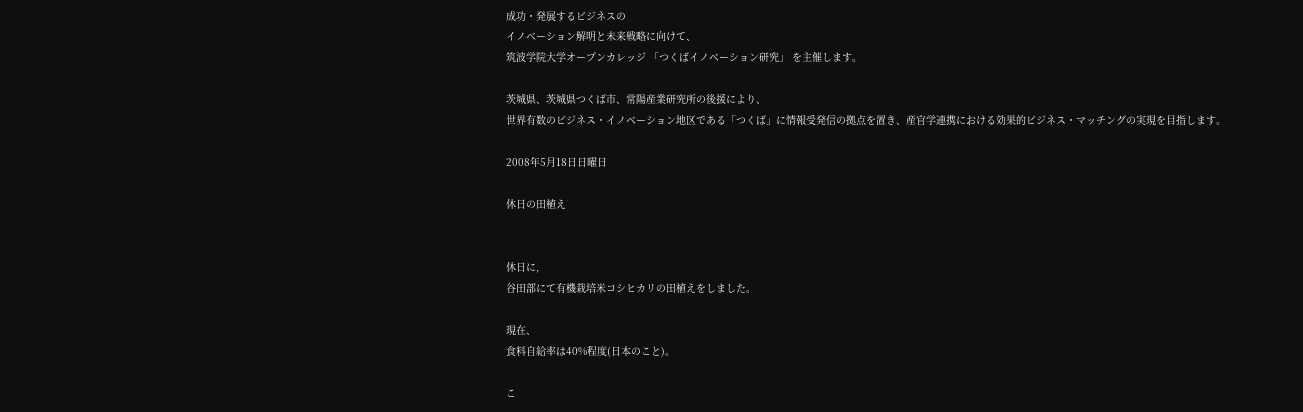成功・発展するビジネスの
イノベーション解明と未来戦略に向けて、
筑波学院大学オープンカレッジ 「つくばイノベーション研究」 を主催します。

茨城県、茨城県つくば市、常陽産業研究所の後援により、
世界有数のビジネス・イノベーション地区である「つくば」に情報受発信の拠点を置き、産官学連携における効果的ビジネス・マッチングの実現を目指します。

2008年5月18日日曜日

休日の田植え


休日に,
谷田部にて有機栽培米コシヒカリの田植えをしました。

現在、
食料自給率は40%程度(日本のこと)。

こ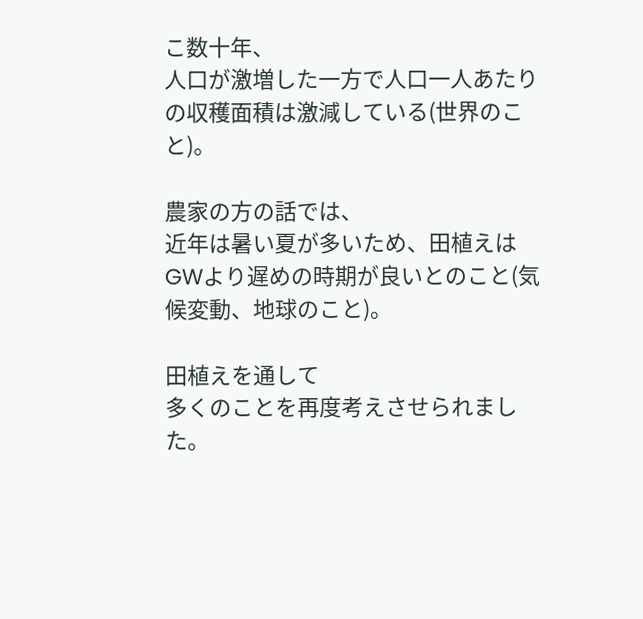こ数十年、
人口が激増した一方で人口一人あたりの収穫面積は激減している(世界のこと)。

農家の方の話では、
近年は暑い夏が多いため、田植えはGWより遅めの時期が良いとのこと(気候変動、地球のこと)。

田植えを通して
多くのことを再度考えさせられました。